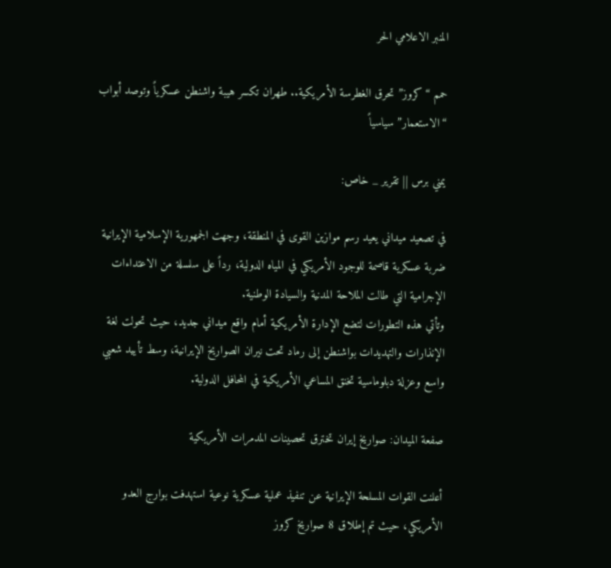المنبر الاعلامي الحر

حمم “كروز” تحرق الغطرسة الأمريكية.. طهران تكسر هيبة واشنطن عسكرياً وتوصد أبواب “الاستعمار” سياسياً

يمني برس || تقرير _ خاص:

في تصعيد ميداني يعيد رسم موازين القوى في المنطقة، وجهت الجمهورية الإسلامية الإيرانية ضربة عسكرية قاصمة للوجود الأمريكي في المياه الدولية، رداً على سلسلة من الاعتداءات الإجرامية التي طالت الملاحة المدنية والسيادة الوطنية.
وتأتي هذه التطورات لتضع الإدارة الأمريكية أمام واقع ميداني جديد، حيث تحولت لغة الإنذارات والتهديدات بواشنطن إلى رماد تحت نيران الصواريخ الإيرانية، وسط تأييد شعبي واسع وعزلة دبلوماسية تخنق المساعي الأمريكية في المحافل الدولية.

صفعة الميدان: صواريخ إيران تخترق تحصينات المدمرات الأمريكية

أعلنت القوات المسلحة الإيرانية عن تنفيذ عملية عسكرية نوعية استهدفت بوارج العدو الأمريكي، حيث تم إطلاق 8 صواريخ كروز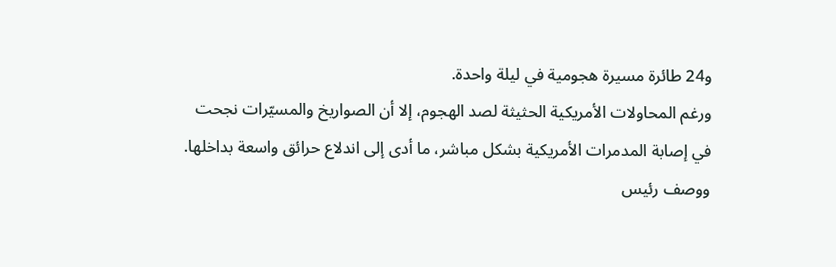و24 طائرة مسيرة هجومية في ليلة واحدة.
ورغم المحاولات الأمريكية الحثيثة لصد الهجوم، إلا أن الصواريخ والمسيّرات نجحت في إصابة المدمرات الأمريكية بشكل مباشر، ما أدى إلى اندلاع حرائق واسعة بداخلها.
ووصف رئيس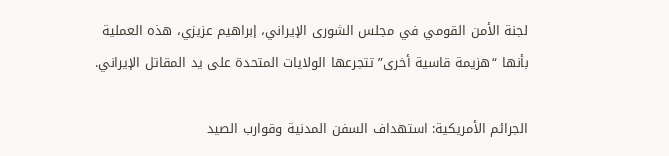لجنة الأمن القومي في مجلس الشورى الإيراني، إبراهيم عزيزي، هذه العملية بأنها “هزيمة قاسية أخرى” تتجرعها الولايات المتحدة على يد المقاتل الإيراني.

الجرائم الأمريكية: استهداف السفن المدنية وقوارب الصيد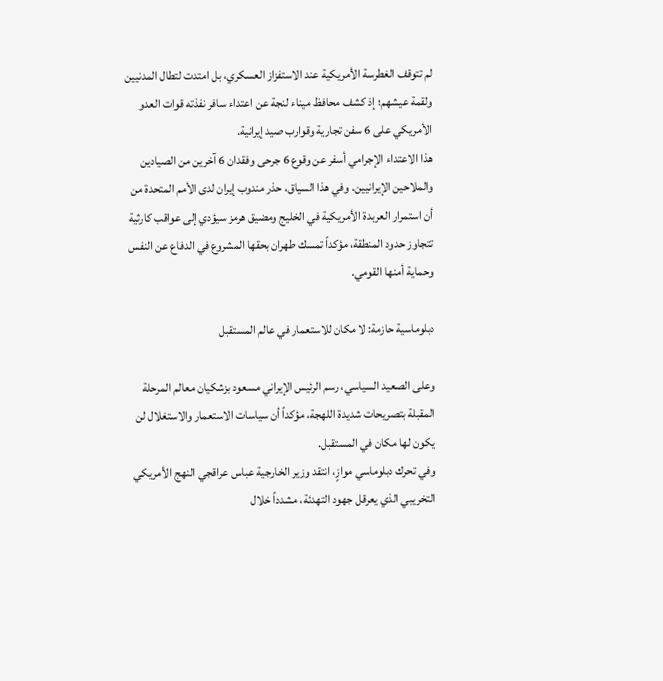لم تتوقف الغطرسة الأمريكية عند الاستفزاز العسكري، بل امتدت لتطال المدنيين ولقمة عيشهم؛ إذ كشف محافظ ميناء لنجة عن اعتداء سافر نفذته قوات العدو الأمريكي على 6 سفن تجارية وقوارب صيد إيرانية.
هذا الاعتداء الإجرامي أسفر عن وقوع 6 جرحى وفقدان 6 آخرين من الصيادين والملاحين الإيرانيين. وفي هذا السياق، حذر مندوب إيران لدى الأمم المتحدة من أن استمرار العربدة الأمريكية في الخليج ومضيق هرمز سيؤدي إلى عواقب كارثية تتجاوز حدود المنطقة، مؤكداً تمسك طهران بحقها المشروع في الدفاع عن النفس وحماية أمنها القومي.

دبلوماسية حازمة: لا مكان للاستعمار في عالم المستقبل

وعلى الصعيد السياسي، رسم الرئيس الإيراني مسعود بزشكيان معالم المرحلة المقبلة بتصريحات شديدة اللهجة، مؤكداً أن سياسات الاستعمار والاستغلال لن يكون لها مكان في المستقبل.
وفي تحرك دبلوماسي موازٍ، انتقد وزير الخارجية عباس عراقجي النهج الأمريكي التخريبي الذي يعرقل جهود التهدئة، مشدداً خلال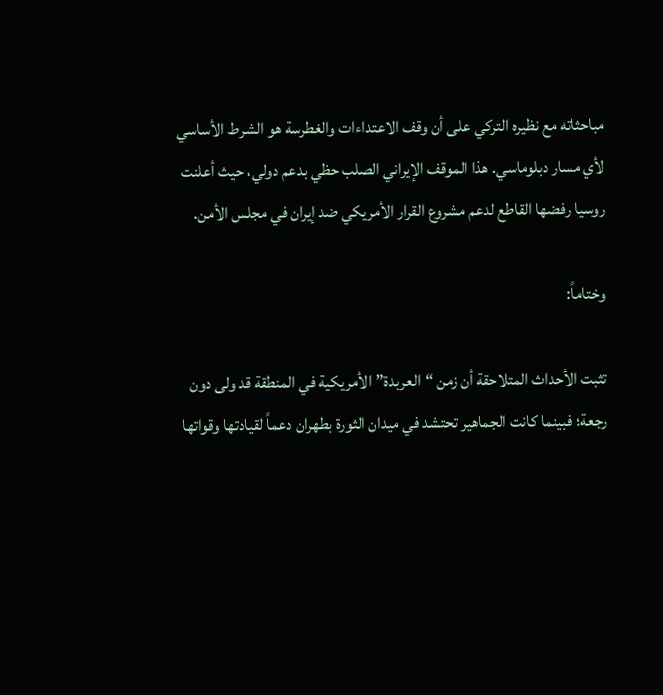مباحثاته مع نظيره التركي على أن وقف الاعتداءات والغطرسة هو الشرط الأساسي لأي مسار دبلوماسي. هذا الموقف الإيراني الصلب حظي بدعم دولي، حيث أعلنت روسيا رفضها القاطع لدعم مشروع القرار الأمريكي ضد إيران في مجلس الأمن.

وختاماً:

تثبت الأحداث المتلاحقة أن زمن “العربدة” الأمريكية في المنطقة قد ولى دون رجعة؛ فبينما كانت الجماهير تحتشد في ميدان الثورة بطهران دعماً لقيادتها وقواتها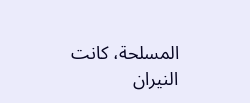المسلحة، كانت النيران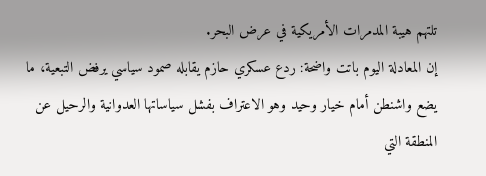تلتهم هيبة المدمرات الأمريكية في عرض البحر.
إن المعادلة اليوم باتت واضحة: ردع عسكري حازم يقابله صمود سياسي يرفض التبعية، ما يضع واشنطن أمام خيار وحيد وهو الاعتراف بفشل سياساتها العدوانية والرحيل عن المنطقة التي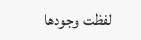لفظت وجودها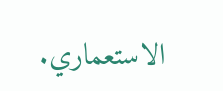الاستعماري.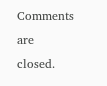Comments are closed.